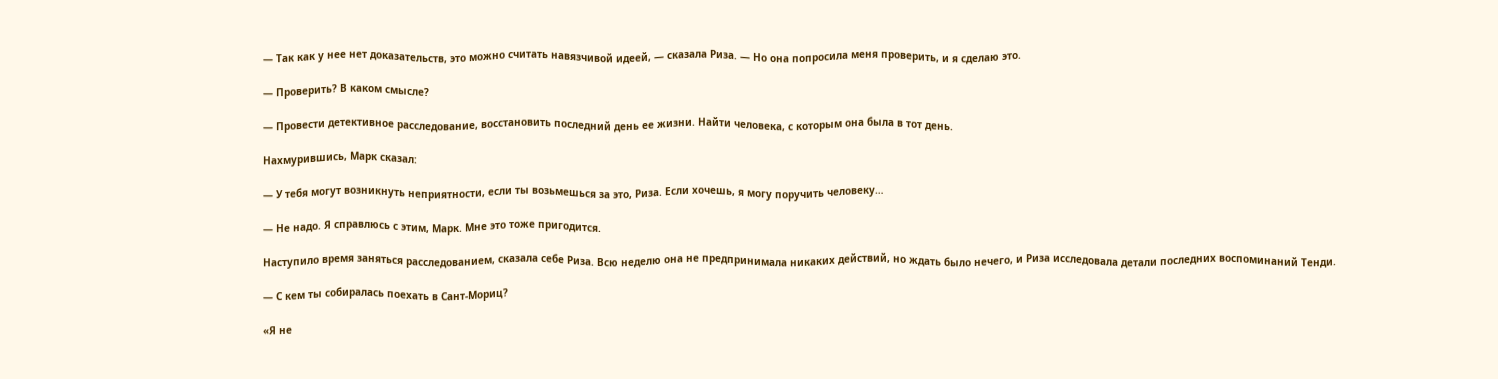— Так как у нее нет доказательств, это можно считать навязчивой идеей, — сказала Риза. — Но она попросила меня проверить, и я сделаю это.

— Проверить? В каком смысле?

— Провести детективное расследование, восстановить последний день ее жизни. Найти человека, с которым она была в тот день.

Нахмурившись, Марк сказал:

— У тебя могут возникнуть неприятности, если ты возьмешься за это, Риза. Если хочешь, я могу поручить человеку…

— Не надо. Я справлюсь с этим, Марк. Мне это тоже пригодится.

Наступило время заняться расследованием, сказала себе Риза. Всю неделю она не предпринимала никаких действий, но ждать было нечего, и Риза исследовала детали последних воспоминаний Тенди.

— С кем ты собиралась поехать в Сант-Мориц?

«Я не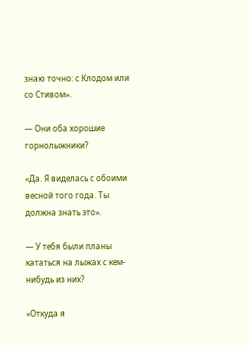знаю точно: с Клодом или со Стивом».

— Они оба хорошие горнолыжники?

«Да. Я виделась с обоими весной того года. Ты должна знать это».

— У тебя были планы кататься на лыжах с кем-нибудь из них?

«Откуда я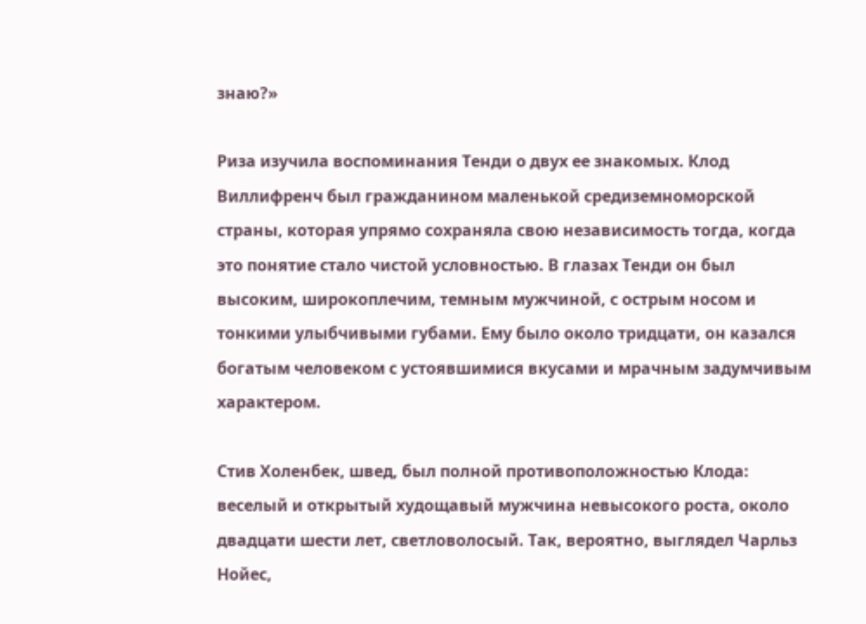знаю?»

Риза изучила воспоминания Тенди о двух ее знакомых. Клод Виллифренч был гражданином маленькой средиземноморской страны, которая упрямо сохраняла свою независимость тогда, когда это понятие стало чистой условностью. В глазах Тенди он был высоким, широкоплечим, темным мужчиной, с острым носом и тонкими улыбчивыми губами. Ему было около тридцати, он казался богатым человеком с устоявшимися вкусами и мрачным задумчивым характером.

Стив Холенбек, швед, был полной противоположностью Клода: веселый и открытый худощавый мужчина невысокого роста, около двадцати шести лет, светловолосый. Так, вероятно, выглядел Чарльз Нойес,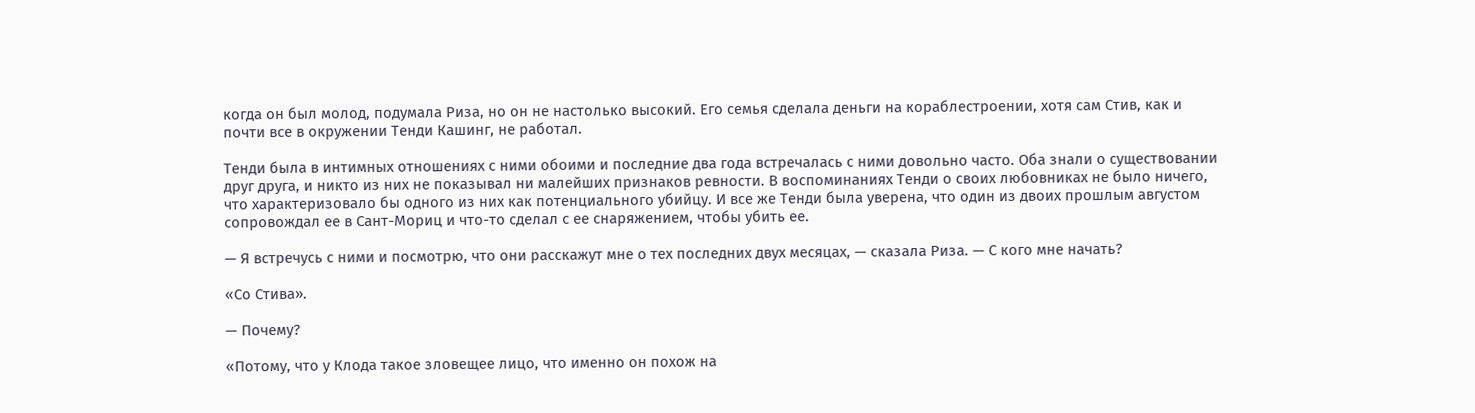когда он был молод, подумала Риза, но он не настолько высокий. Его семья сделала деньги на кораблестроении, хотя сам Стив, как и почти все в окружении Тенди Кашинг, не работал.

Тенди была в интимных отношениях с ними обоими и последние два года встречалась с ними довольно часто. Оба знали о существовании друг друга, и никто из них не показывал ни малейших признаков ревности. В воспоминаниях Тенди о своих любовниках не было ничего, что характеризовало бы одного из них как потенциального убийцу. И все же Тенди была уверена, что один из двоих прошлым августом сопровождал ее в Сант-Мориц и что-то сделал с ее снаряжением, чтобы убить ее.

— Я встречусь с ними и посмотрю, что они расскажут мне о тех последних двух месяцах, — сказала Риза. — С кого мне начать?

«Со Стива».

— Почему?

«Потому, что у Клода такое зловещее лицо, что именно он похож на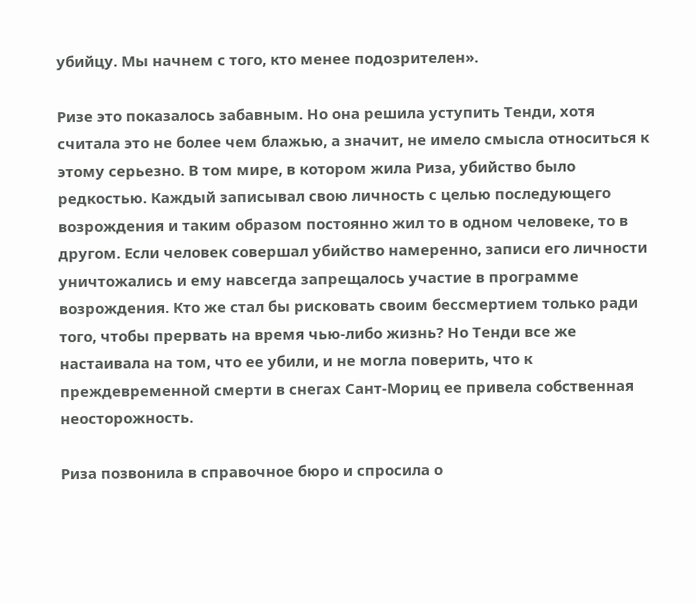убийцу. Мы начнем с того, кто менее подозрителен».

Ризе это показалось забавным. Но она решила уступить Тенди, хотя считала это не более чем блажью, а значит, не имело смысла относиться к этому серьезно. В том мире, в котором жила Риза, убийство было редкостью. Каждый записывал свою личность с целью последующего возрождения и таким образом постоянно жил то в одном человеке, то в другом. Если человек совершал убийство намеренно, записи его личности уничтожались и ему навсегда запрещалось участие в программе возрождения. Кто же стал бы рисковать своим бессмертием только ради того, чтобы прервать на время чью-либо жизнь? Но Тенди все же настаивала на том, что ее убили, и не могла поверить, что к преждевременной смерти в снегах Сант-Мориц ее привела собственная неосторожность.

Риза позвонила в справочное бюро и спросила о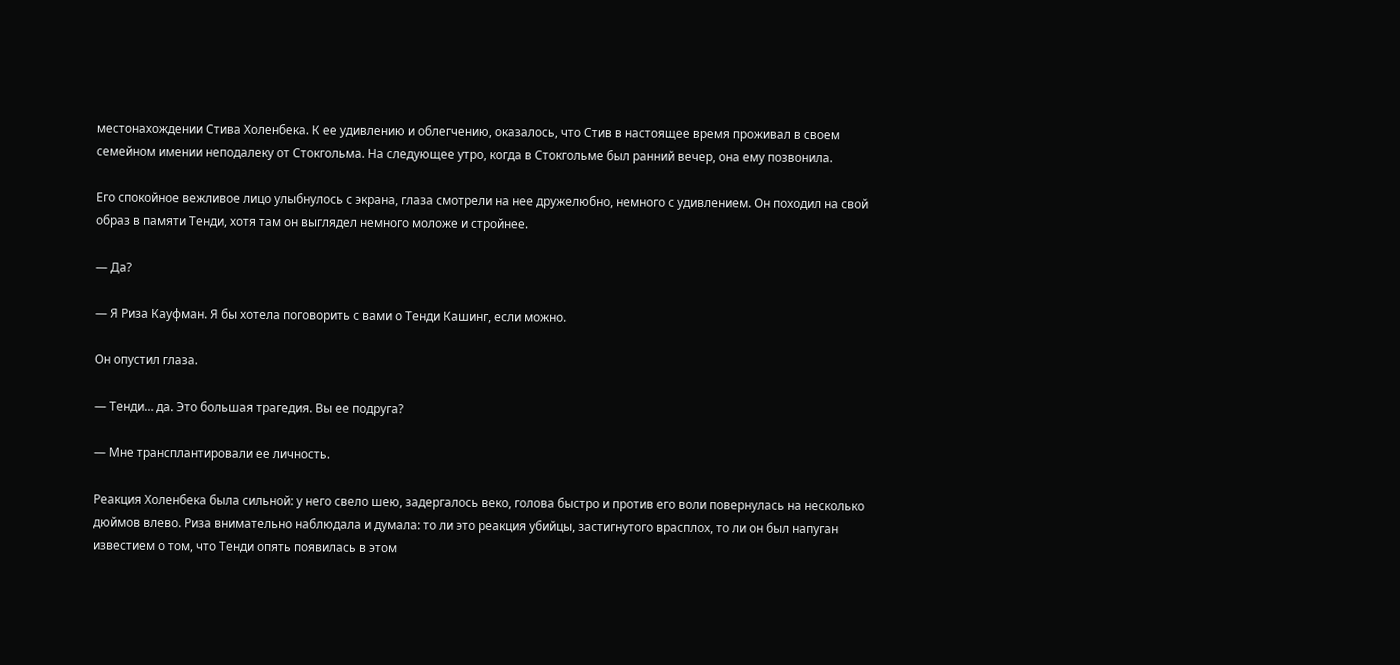местонахождении Стива Холенбека. К ее удивлению и облегчению, оказалось, что Стив в настоящее время проживал в своем семейном имении неподалеку от Стокгольма. На следующее утро, когда в Стокгольме был ранний вечер, она ему позвонила.

Его спокойное вежливое лицо улыбнулось с экрана, глаза смотрели на нее дружелюбно, немного с удивлением. Он походил на свой образ в памяти Тенди, хотя там он выглядел немного моложе и стройнее.

— Да?

— Я Риза Кауфман. Я бы хотела поговорить с вами о Тенди Кашинг, если можно.

Он опустил глаза.

— Тенди… да. Это большая трагедия. Вы ее подруга?

— Мне трансплантировали ее личность.

Реакция Холенбека была сильной: у него свело шею, задергалось веко, голова быстро и против его воли повернулась на несколько дюймов влево. Риза внимательно наблюдала и думала: то ли это реакция убийцы, застигнутого врасплох, то ли он был напуган известием о том, что Тенди опять появилась в этом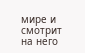мире и смотрит на него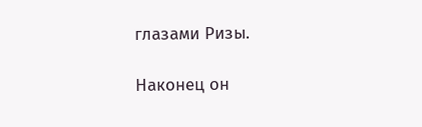глазами Ризы.

Наконец он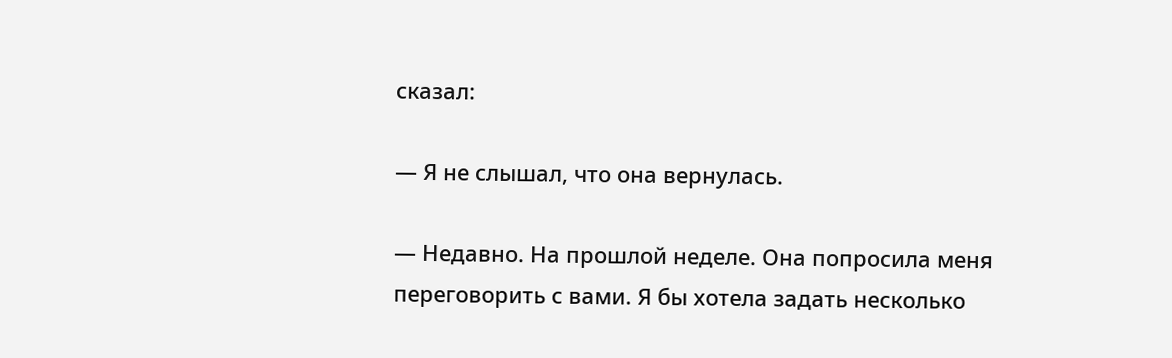сказал:

— Я не слышал, что она вернулась.

— Недавно. На прошлой неделе. Она попросила меня переговорить с вами. Я бы хотела задать несколько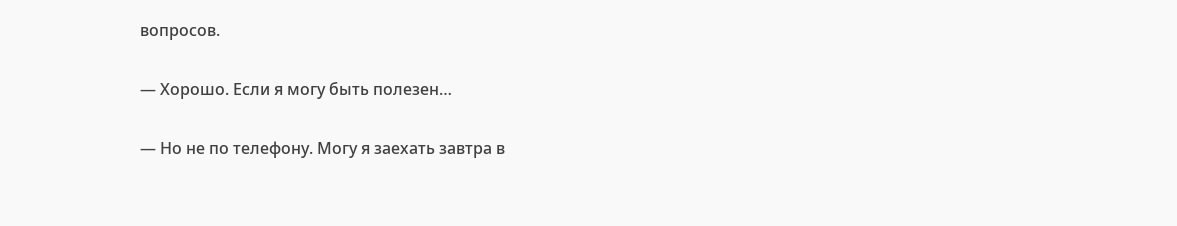вопросов.

— Хорошо. Если я могу быть полезен…

— Но не по телефону. Могу я заехать завтра в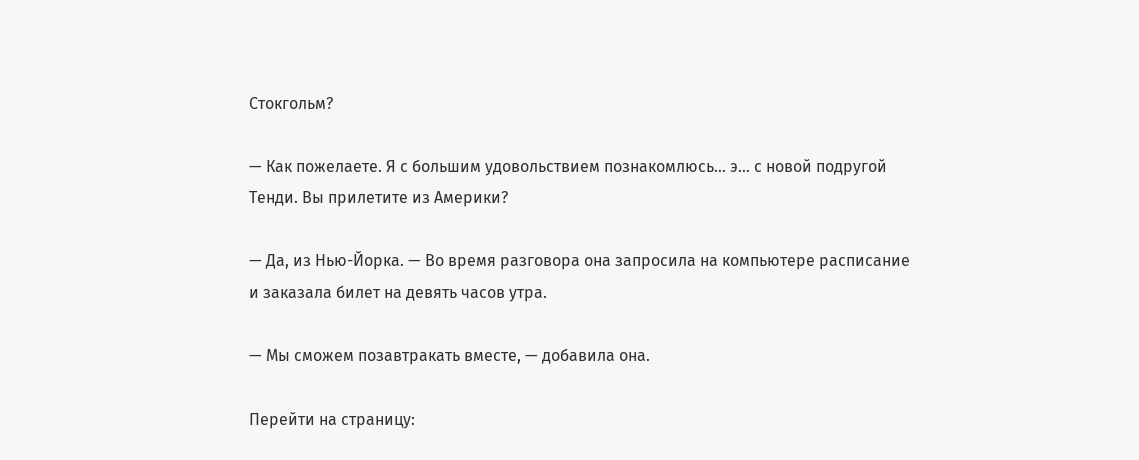Стокгольм?

— Как пожелаете. Я с большим удовольствием познакомлюсь… э… с новой подругой Тенди. Вы прилетите из Америки?

— Да, из Нью-Йорка. — Во время разговора она запросила на компьютере расписание и заказала билет на девять часов утра.

— Мы сможем позавтракать вместе, — добавила она.

Перейти на страницу: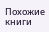Похожие книги